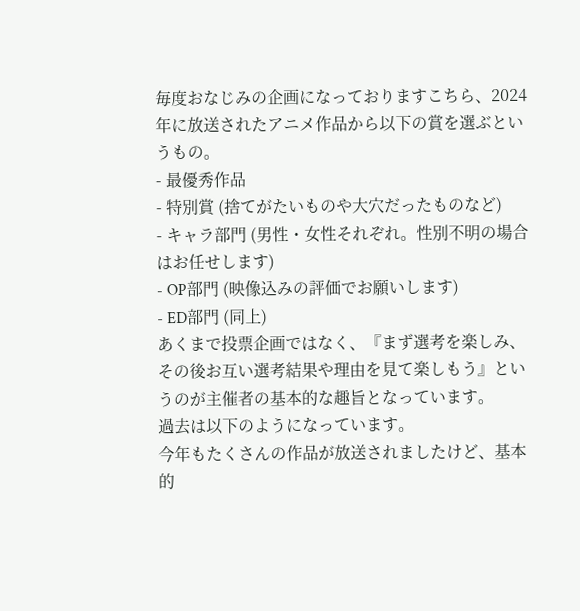毎度おなじみの企画になっておりますこちら、2024年に放送されたアニメ作品から以下の賞を選ぶというもの。
- 最優秀作品
- 特別賞 (捨てがたいものや大穴だったものなど)
- キャラ部門 (男性・女性それぞれ。性別不明の場合はお任せします)
- OP部門 (映像込みの評価でお願いします)
- ED部門 (同上)
あくまで投票企画ではなく、『まず選考を楽しみ、その後お互い選考結果や理由を見て楽しもう』というのが主催者の基本的な趣旨となっています。
過去は以下のようになっています。
今年もたくさんの作品が放送されましたけど、基本的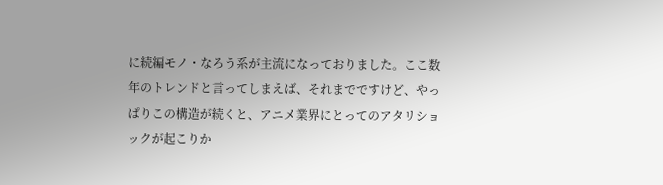に続編モノ・なろう系が主流になっておりました。ここ数年のトレンドと言ってしまえば、それまでですけど、やっぱりこの構造が続くと、アニメ業界にとってのアタリショックが起こりか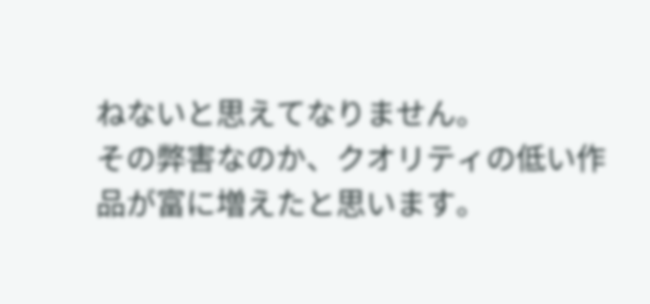ねないと思えてなりません。
その弊害なのか、クオリティの低い作品が富に増えたと思います。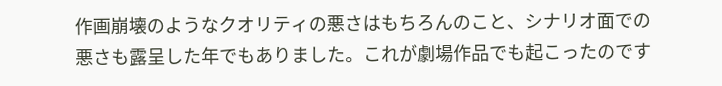作画崩壊のようなクオリティの悪さはもちろんのこと、シナリオ面での悪さも露呈した年でもありました。これが劇場作品でも起こったのです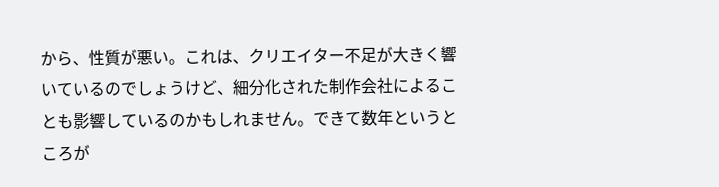から、性質が悪い。これは、クリエイター不足が大きく響いているのでしょうけど、細分化された制作会社によることも影響しているのかもしれません。できて数年というところが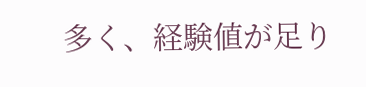多く、経験値が足り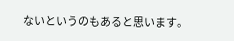ないというのもあると思います。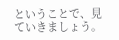ということで、見ていきましょう。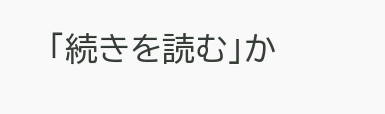「続きを読む」か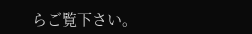らご覧下さい。